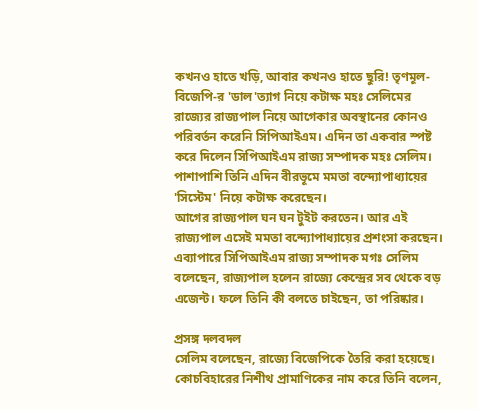কখনও হাতে খড়ি, আবার কখনও হাতে ছুরি! তৃণমূল-বিজেপি-র 'ডাল'ত্যাগ নিয়ে কটাক্ষ মহঃ সেলিমের
রাজ্যের রাজ্যপাল নিয়ে আগেকার অবস্থানের কোনও পরিবর্তন করেনি সিপিআইএম। এদিন তা একবার স্পষ্ট করে দিলেন সিপিআইএম রাজ্য সম্পাদক মহঃ সেলিম। পাশাপাশি তিনি এদিন বীরভূমে মমতা বন্দ্যোপাধ্যায়ের 'সিস্টেম' নিয়ে কটাক্ষ করেছেন।
আগের রাজ্যপাল ঘন ঘন টুইট করতেন। আর এই রাজ্যপাল এসেই মমতা বন্দ্যোপাধ্যায়ের প্রশংসা করছেন। এব্যাপারে সিপিআইএম রাজ্য সম্পাদক মগঃ সেলিম বলেছেন, রাজ্যপাল হলেন রাজ্যে কেন্দ্রের সব থেকে বড় এজেন্ট। ফলে তিনি কী বলতে চাইছেন, তা পরিষ্কার।

প্রসঙ্গ দলবদল
সেলিম বলেছেন, রাজ্যে বিজেপিকে তৈরি করা হয়েছে। কোচবিহারের নিশীথ প্রামাণিকের নাম করে তিনি বলেন,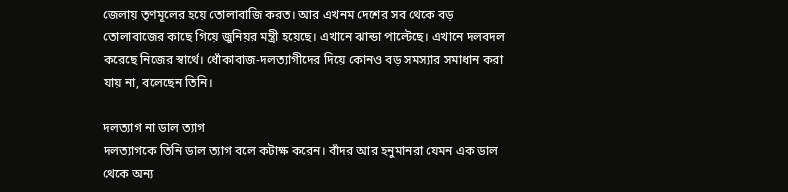জেলায় তৃণমূলের হয়ে তোলাবাজি করত। আর এখনম দেশের সব থেকে বড় তোলাবাজের কাছে গিয়ে জুনিয়র মন্ত্রী হয়েছে। এখানে ঝান্ডা পাল্টেছে। এখানে দলবদল করেছে নিজের স্বার্থে। ধোঁকাবাজ-দলত্যাগীদের দিয়ে কোনও বড় সমস্যার সমাধান করা যায় না, বলেছেন তিনি।

দলত্যাগ না ডাল ত্যাগ
দলত্যাগকে তিনি ডাল ত্যাগ বলে কটাক্ষ করেন। বাঁদর আর হনুমানরা যেমন এক ডাল থেকে অন্য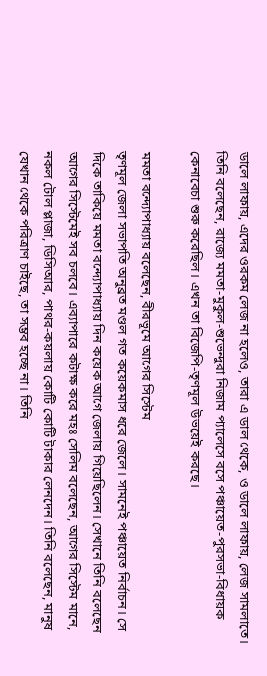ডালে লাফায়, এদের ওরকম লেজ না হলেও, তারা এ ডাল থেকে, ও ডালে লাফায়, লেজ সামলাতে। তিনি বলেছেন, রাজ্যে মমতা-মুকুল-শুভেন্দুরা নিজাম প্যালেসে বসে পঞ্চায়েত-পুরসভা-বিধায়ক কেনাবেচা শুরু করেছিল। এখন তা বিজেপি-তৃণমূল উভয়েই করছে।

মমতা বন্দ্যোপাধ্যায় বলেছেন, বীরভূমে আগের সিস্টেম
তৃণমূল জেলা সভাপতি অনুব্রত মণ্ডল গত কয়েকমাস ধরে জেলে। সামনেই পঞ্চায়েত নির্বাচন। সে দিকে তাকিয়ে মমতা বন্দ্যোপাধ্যায় দিন কয়েক আগে জেলায় গিয়েছিলেন। সেখানে তিনি বলেছেন আগের সিস্টেমেই সব চলবে। এব্যাপারে কটাক্ষ করে মহঃ সেলিম বলেছেন, আগের সিস্টেম মানে, নকল টোল প্লাজা, ডিসিআর, পাথর-কয়লায় কোটি কোটি টাকার লেনদেন। তিনি বলেছেন, মানুষ যেখান থেকে পরিত্রাণ চাইছে, তা সম্ভব হচ্ছে না। তিনি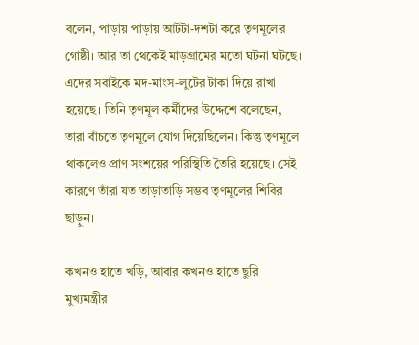বলেন, পাড়ায় পাড়ায় আটটা-দশটা করে তৃণমূলের গোষ্ঠী। আর তা থেকেই মাড়গ্রামের মতো ঘটনা ঘটছে। এদের সবাইকে মদ-মাংস-লুটের টাকা দিয়ে রাখা হয়েছে। তিনি তৃণমূল কর্মীদের উদ্দেশে বলেছেন, তারা বাঁচতে তৃণমূলে যোগ দিয়েছিলেন। কিন্তু তৃণমূলে থাকলেও প্রাণ সংশয়ের পরিস্থিতি তৈরি হয়েছে। সেই কারণে তাঁরা যত তাড়াতাড়ি সম্ভব তৃণমূলের শিবির ছাড়ুন।

কখনও হাতে খড়ি, আবার কখনও হাতে ছুরি
মুখ্যমন্ত্রীর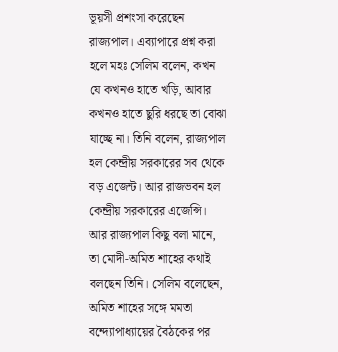ভূয়সী প্রশংসা করেছেন রাজ্যপাল। এব্যাপারে প্রশ্ন করা হলে মহঃ সেলিম বলেন, কখন যে কখনও হাতে খড়ি, আবার কখনও হাতে ছুরি ধরছে তা বোঝা যাচ্ছে না। তিনি বলেন, রাজ্যপাল হল কেন্দ্রীয় সরকারের সব থেকে বড় এজেন্ট। আর রাজভবন হল কেন্দ্রীয় সরকারের এজেন্সি। আর রাজ্যপাল কিছু বলা মানে, তা মোদী-অমিত শাহের কথাই বলছেন তিনি। সেলিম বলেছেন, অমিত শাহের সঙ্গে মমতা বন্দ্যোপাধ্যায়ের বৈঠকের পর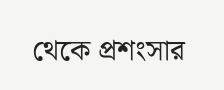থেকে প্রশংসার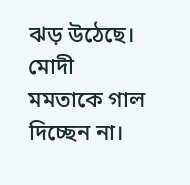ঝড় উঠেছে। মোদী মমতাকে গাল দিচ্ছেন না।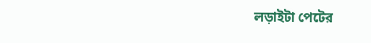লড়াইটা পেটের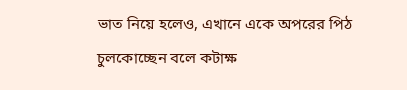ভাত নিয়ে হলেও, এখানে একে অপরের পিঠ চুলকোচ্ছেন বলে কটাক্ষ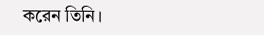করেন তিনি।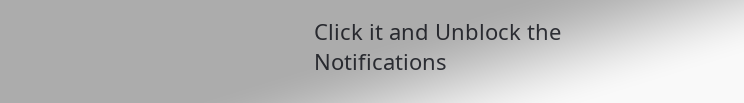Click it and Unblock the Notifications